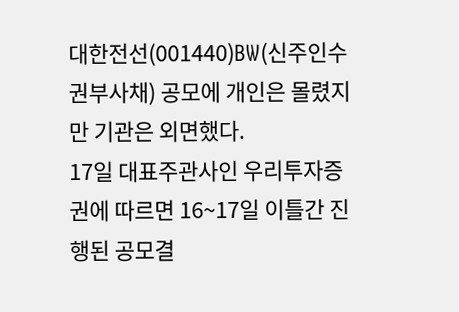대한전선(001440)BW(신주인수권부사채) 공모에 개인은 몰렸지만 기관은 외면했다.
17일 대표주관사인 우리투자증권에 따르면 16~17일 이틀간 진행된 공모결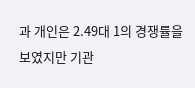과 개인은 2.49대 1의 경쟁률을 보였지만 기관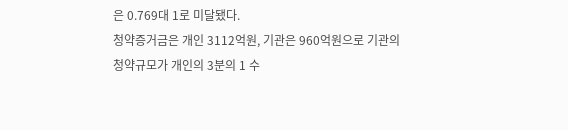은 0.769대 1로 미달됐다.
청약증거금은 개인 3112억원, 기관은 960억원으로 기관의 청약규모가 개인의 3분의 1 수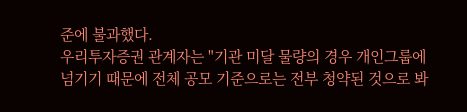준에 불과했다.
우리투자증권 관계자는 "기관 미달 물량의 경우 개인그룹에 넘기기 때문에 전체 공모 기준으로는 전부 청약된 것으로 봐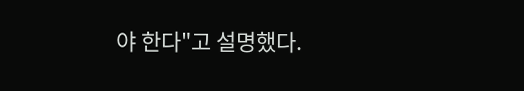야 한다"고 설명했다.